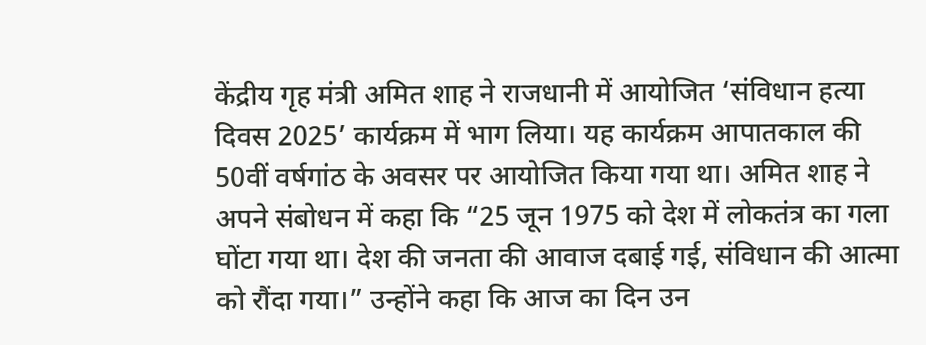केंद्रीय गृह मंत्री अमित शाह ने राजधानी में आयोजित ‘संविधान हत्या दिवस 2025’ कार्यक्रम में भाग लिया। यह कार्यक्रम आपातकाल की 50वीं वर्षगांठ के अवसर पर आयोजित किया गया था। अमित शाह ने अपने संबोधन में कहा कि “25 जून 1975 को देश में लोकतंत्र का गला घोंटा गया था। देश की जनता की आवाज दबाई गई, संविधान की आत्मा को रौंदा गया।” उन्होंने कहा कि आज का दिन उन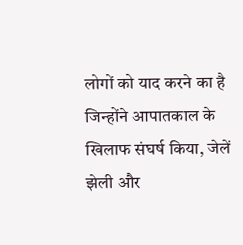लोगों को याद करने का है जिन्होंने आपातकाल के खिलाफ संघर्ष किया, जेलें झेली और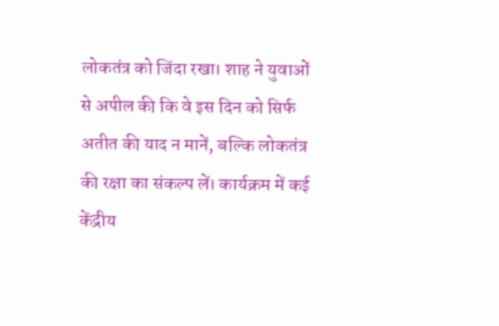लोकतंत्र को जिंदा रखा। शाह ने युवाओं से अपील की कि वे इस दिन को सिर्फ अतीत की याद न मानें, बल्कि लोकतंत्र की रक्षा का संकल्प लें। कार्यक्रम में कई केंद्रीय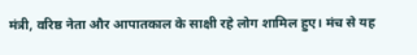मंत्री, वरिष्ठ नेता और आपातकाल के साक्षी रहे लोग शामिल हुए। मंच से यह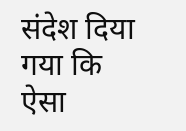संदेश दिया गया कि ऐसा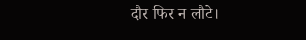दौर फिर न लौटे।